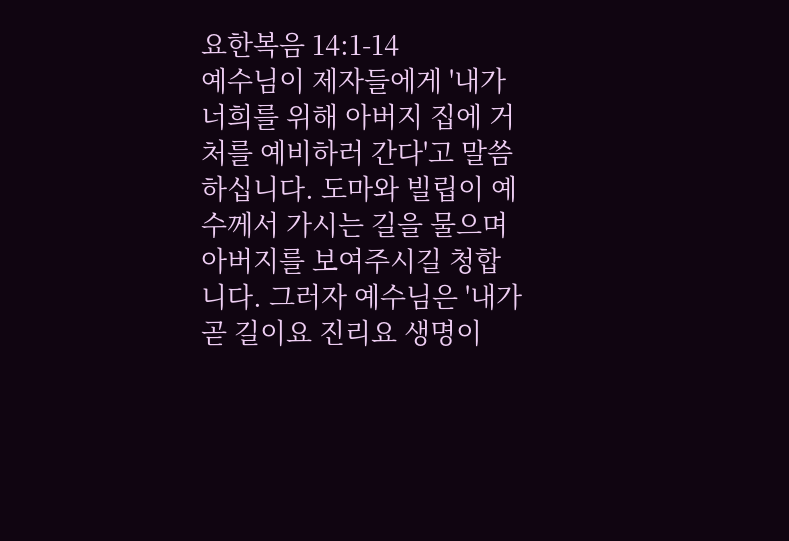요한복음 14:1-14
예수님이 제자들에게 '내가 너희를 위해 아버지 집에 거처를 예비하러 간다'고 말씀하십니다. 도마와 빌립이 예수께서 가시는 길을 물으며 아버지를 보여주시길 청합니다. 그러자 예수님은 '내가 곧 길이요 진리요 생명이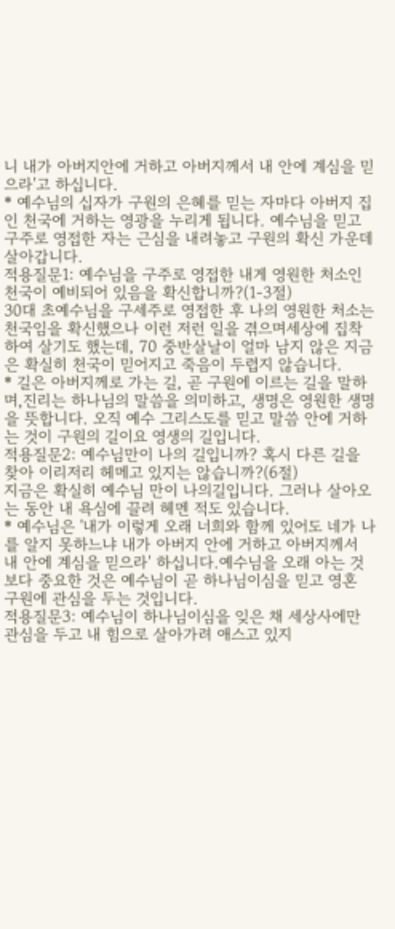니 내가 아버지안에 거하고 아버지께서 내 안에 계심을 믿으라'고 하십니다.
* 예수님의 십자가 구원의 은혜를 믿는 자마다 아버지 집인 천국에 거하는 영광을 누리게 됩니다. 예수님을 믿고 구주로 영접한 자는 근심을 내려놓고 구원의 확신 가운데 살아갑니다.
적용질문1: 예수님을 구주로 영접한 내게 영원한 처소인 천국이 예비되어 있음을 확신합니까?(1-3절)
30대 초예수님을 구세주로 영접한 후 나의 영원한 처소는천국임을 확신했으나 이런 저런 일을 겪으며세상에 집착하여 살기도 했는데, 70 중반살날이 얼마 남지 않은 지금은 확실히 천국이 믿어지고 죽음이 두렵지 않습니다.
* 길은 아버지께로 가는 길, 곧 구원에 이르는 길을 말하며,진리는 하나님의 말씀을 의미하고, 생명은 영원한 생명을 뜻합니다. 오직 예수 그리스도를 믿고 말씀 안에 거하는 것이 구원의 길이요 영생의 길입니다.
적용질문2: 예수님만이 나의 길입니까? 혹시 다른 길을 찾아 이리저리 헤메고 있지는 않습니까?(6절)
지금은 확실히 예수님 만이 나의길입니다. 그러나 살아오는 동안 내 욕심에 끌려 헤멘 적도 있습니다.
* 예수님은 '내가 이렇게 오래 너희와 함께 있어도 네가 나를 알지 못하느냐 내가 아버지 안에 거하고 아버지께서 내 안에 계심을 믿으라' 하십니다.예수님을 오래 아는 것보다 중요한 것은 예수님이 곧 하나님이심을 믿고 영혼 구원에 관심을 두는 것입니다.
적용질문3: 예수님이 하나님이심을 잊은 채 세상사에만 관심을 두고 내 힘으로 살아가려 애스고 있지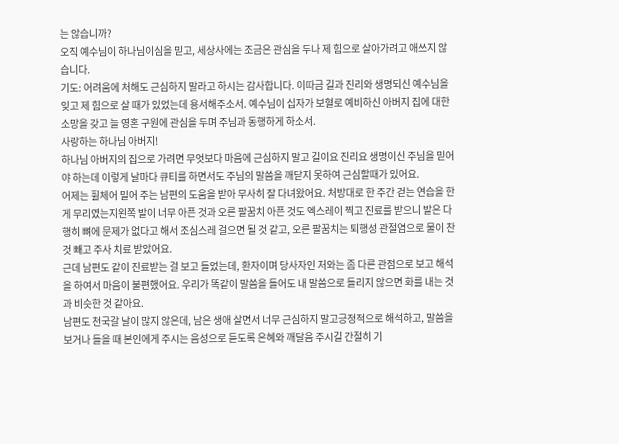는 않습니까?
오직 예수님이 하나님이심을 믿고, 세상사에는 조금은 관심을 두나 제 힘으로 살아가려고 애쓰지 않습니다.
기도: 어려움에 처해도 근심하지 말라고 하시는 감사합니다. 이따금 길과 진리와 생명되신 예수님을 잊고 제 힘으로 살 때가 있었는데 용서해주소서. 예수님이 십자가 보혈로 예비하신 아버지 집에 대한 소망을 갖고 늘 영혼 구원에 관심을 두며 주님과 동행하게 하소서.
사랑하는 하나님 아버지!
하나님 아버지의 집으로 가려면 무엇보다 마음에 근심하지 말고 길이요 진리요 생명이신 주님을 믿어야 하는데 이렇게 날마다 큐티를 하면서도 주님의 말씀을 깨닫지 못하여 근심할때가 있어요.
어제는 휠체어 밀어 주는 남편의 도움을 받아 무사히 잘 다녀왔어요. 처방대로 한 주간 걷는 연습을 한 게 무리였는지왼쪽 발이 너무 아픈 것과 오른 팔꿈치 아픈 것도 엑스레이 찍고 진료를 받으니 발은 다행히 뼈에 문제가 없다고 해서 조심스레 걸으면 될 것 같고, 오른 팔꿈치는 퇴행성 관절염으로 물이 찬 것 빼고 주사 치료 받았어요.
근데 남편도 같이 진료받는 걸 보고 들었는데, 환자이며 당사자인 저와는 좀 다른 관점으로 보고 해석을 하여서 마음이 불편했어요. 우리가 똑같이 말씀을 들어도 내 말씀으로 들리지 않으면 화를 내는 것과 비슷한 것 같아요.
남편도 천국갈 날이 많지 않은데, 남은 생애 살면서 너무 근심하지 말고긍정적으로 해석하고, 말씀을 보거나 들을 때 본인에게 주시는 음성으로 듣도록 은혜와 깨달음 주시길 간절히 기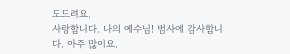도드려요.
사랑합니다. 나의 예수님! 범사에 감사합니다. 아주 많이요.